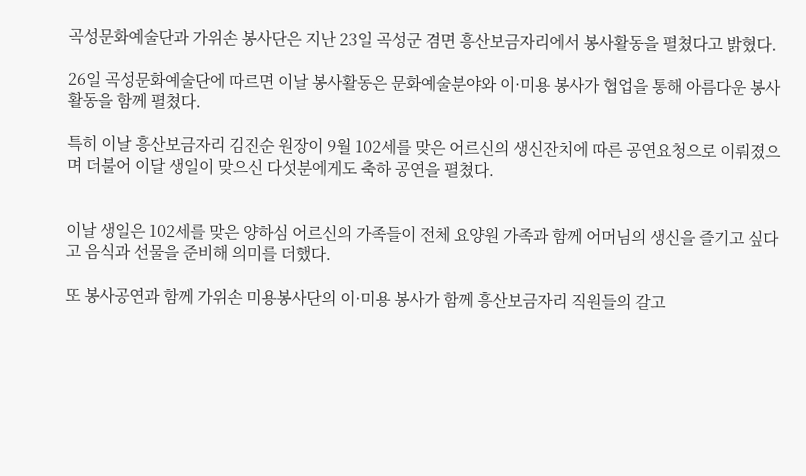곡성문화예술단과 가위손 봉사단은 지난 23일 곡성군 겸면 흥산보금자리에서 봉사활동을 펼쳤다고 밝혔다.

26일 곡성문화예술단에 따르면 이날 봉사활동은 문화예술분야와 이·미용 봉사가 협업을 통해 아름다운 봉사활동을 함께 펼쳤다.

특히 이날 흥산보금자리 김진순 원장이 9월 102세를 맞은 어르신의 생신잔치에 따른 공연요청으로 이뤄졌으며 더불어 이달 생일이 맞으신 다섯분에게도 축하 공연을 펼쳤다.


이날 생일은 102세를 맞은 양하심 어르신의 가족들이 전체 요양원 가족과 함께 어머님의 생신을 즐기고 싶다고 음식과 선물을 준비해 의미를 더했다.

또 봉사공연과 함께 가위손 미용봉사단의 이·미용 봉사가 함께 흥산보금자리 직원들의 갈고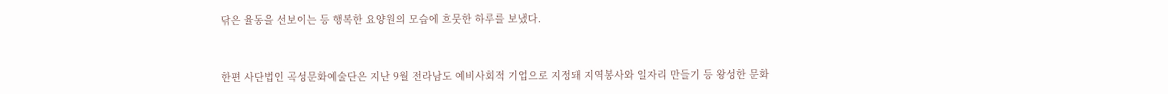닦은 율동을 선보이는 등 행복한 요양원의 모습에 흐뭇한 하루를 보냈다.


한편 사단법인 곡성문화예술단은 지난 9월 전라남도 예비사회적 기업으로 지정돼 지역봉사와 일자리 만들기 등 왕성한 문화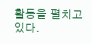활동을 펼치고 있다.